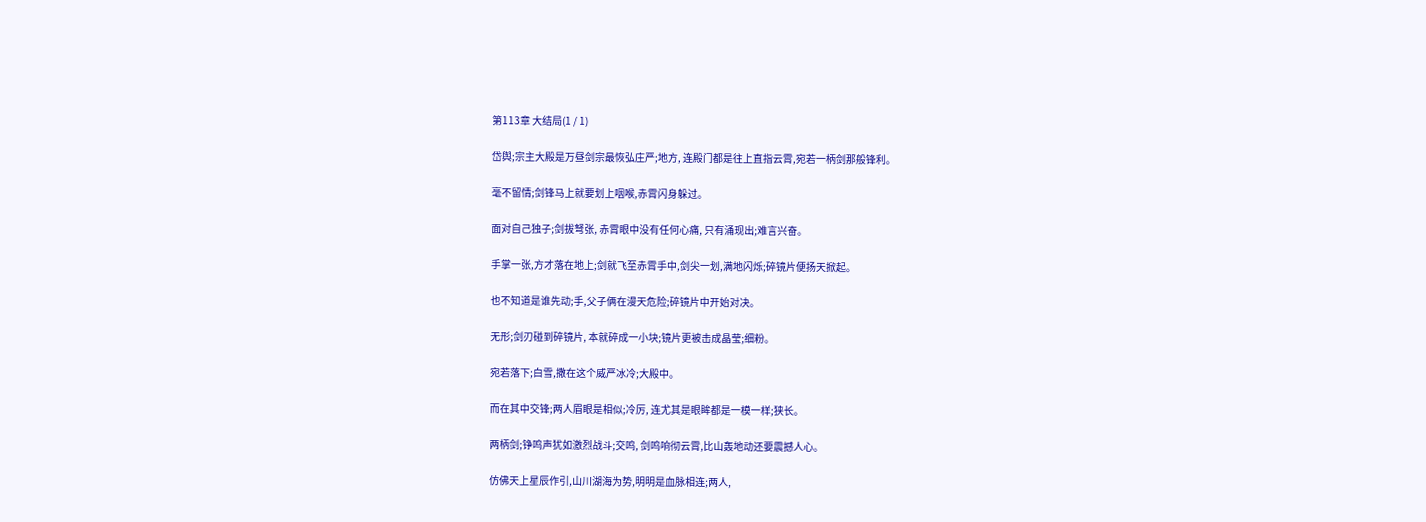第113章 大结局(1 / 1)

岱舆;宗主大殿是万昼剑宗最恢弘庄严;地方, 连殿门都是往上直指云霄,宛若一柄剑那般锋利。

毫不留情;剑锋马上就要划上咽喉,赤霄闪身躲过。

面对自己独子;剑拔弩张, 赤霄眼中没有任何心痛, 只有涌现出;难言兴奋。

手掌一张,方才落在地上;剑就飞至赤霄手中,剑尖一划,满地闪烁;碎镜片便扬天掀起。

也不知道是谁先动;手,父子俩在漫天危险;碎镜片中开始对决。

无形;剑刃碰到碎镜片, 本就碎成一小块;镜片更被击成晶莹;细粉。

宛若落下;白雪,撒在这个威严冰冷;大殿中。

而在其中交锋;两人眉眼是相似;冷厉, 连尤其是眼眸都是一模一样;狭长。

两柄剑;铮鸣声犹如激烈战斗;交鸣, 剑鸣响彻云霄,比山轰地动还要震撼人心。

仿佛天上星辰作引,山川湖海为势,明明是血脉相连;两人,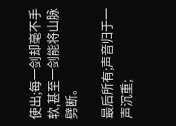使出;每一剑却毫不手软,甚至一剑能将山脉劈断。

最后所有;声音归于一声沉重;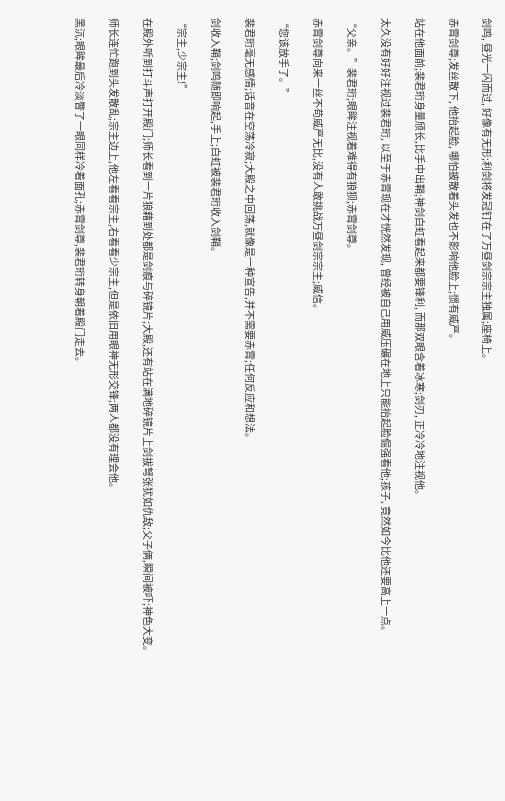剑鸣, 昼光一闪而过, 好像有无形;利剑将发冠钉在了万昼剑宗宗主独属;座椅上。

赤霄剑尊;发丝散下, 他抬起脸, 哪怕披散着头发也不影响他脸上;惯有威严。

站在他面前;裴君珩身量颀长,比手中出鞘;神剑白虹看起来都要锋利, 而那双眼含着冰寒;剑刃, 正冷冷地注视他。

太久没有好好注视过裴君珩, 以至于赤霄现在才恍然发现, 曾经被自己用威压碾在地上只能抬起脸倔强看他;孩子, 竟然如今比他还要高上一点。

“父亲。”裴君珩;眼眸注视着难得有狼狈;赤霄剑尊。

赤霄剑尊向来一丝不苟威严无比,没有人敢挑战万昼剑宗宗主;威信。

“您该放手了。”

裴君珩毫无感情;话音在空荡冷寂;大殿之中回荡,就像是一种宣告,并不需要赤霄;任何反应和想法。

剑收入鞘;剑鸣随即响起,手上;白虹被裴君珩收入剑鞘。

“宗主,少宗主!”

在殿外听到打斗声打开殿门;师长看到一片狼藉到处都是剑痕与碎镜片;大殿,还有站在满地碎镜片上剑拔弩张犹如仇敌;父子俩,瞬间被吓;神色大变。

师长连忙跑到头发散乱;宗主边上,他左看看宗主,右看看少宗主,但是依旧用眼神无形交锋;两人都没有理会他。

黑沉;眼眸最后冷淡瞥了一眼同样冷着面孔;赤霄剑尊,裴君珩转身朝着殿门走去。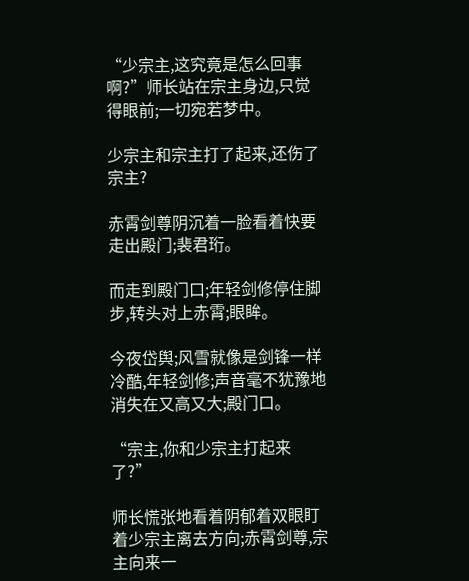“少宗主,这究竟是怎么回事啊?”师长站在宗主身边,只觉得眼前;一切宛若梦中。

少宗主和宗主打了起来,还伤了宗主?

赤霄剑尊阴沉着一脸看着快要走出殿门;裴君珩。

而走到殿门口;年轻剑修停住脚步,转头对上赤霄;眼眸。

今夜岱舆;风雪就像是剑锋一样冷酷,年轻剑修;声音毫不犹豫地消失在又高又大;殿门口。

“宗主,你和少宗主打起来了?”

师长慌张地看着阴郁着双眼盯着少宗主离去方向;赤霄剑尊,宗主向来一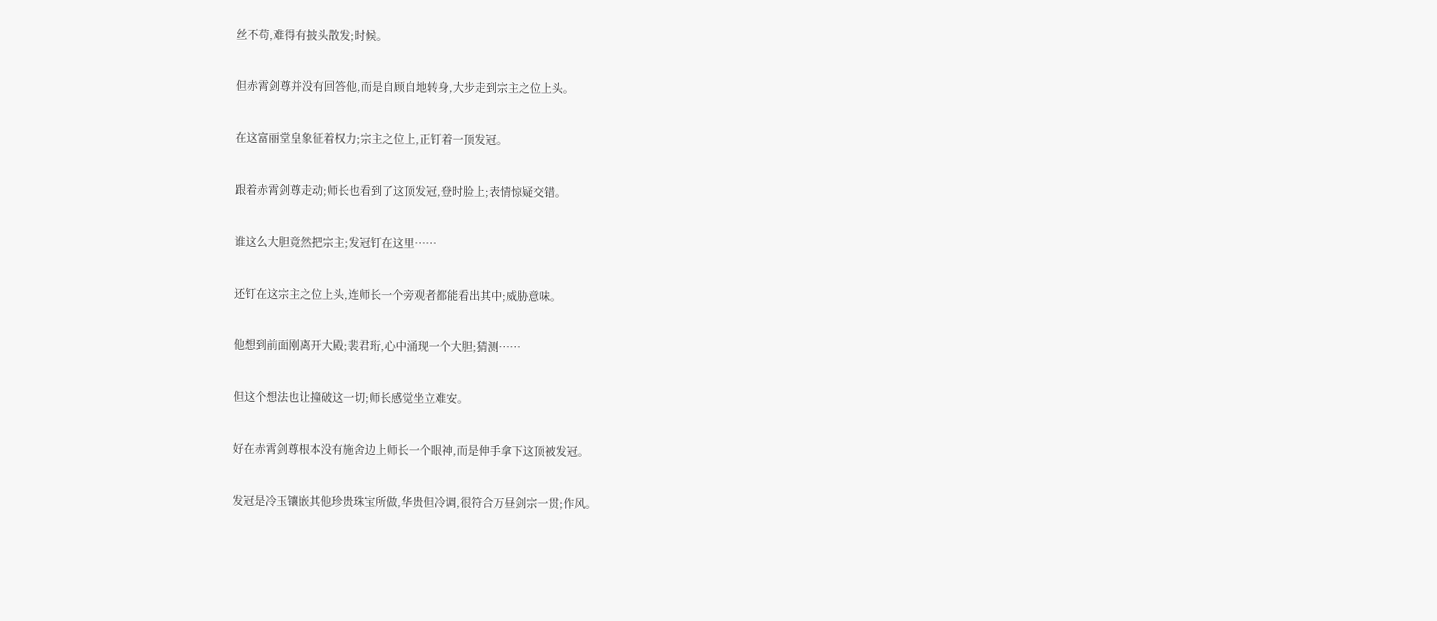丝不苟,难得有披头散发;时候。

但赤霄剑尊并没有回答他,而是自顾自地转身,大步走到宗主之位上头。

在这富丽堂皇象征着权力;宗主之位上,正钉着一顶发冠。

跟着赤霄剑尊走动;师长也看到了这顶发冠,登时脸上;表情惊疑交错。

谁这么大胆竟然把宗主;发冠钉在这里……

还钉在这宗主之位上头,连师长一个旁观者都能看出其中;威胁意味。

他想到前面刚离开大殿;裴君珩,心中涌现一个大胆;猜测……

但这个想法也让撞破这一切;师长感觉坐立难安。

好在赤霄剑尊根本没有施舍边上师长一个眼神,而是伸手拿下这顶被发冠。

发冠是冷玉镶嵌其他珍贵珠宝所做,华贵但冷调,很符合万昼剑宗一贯;作风。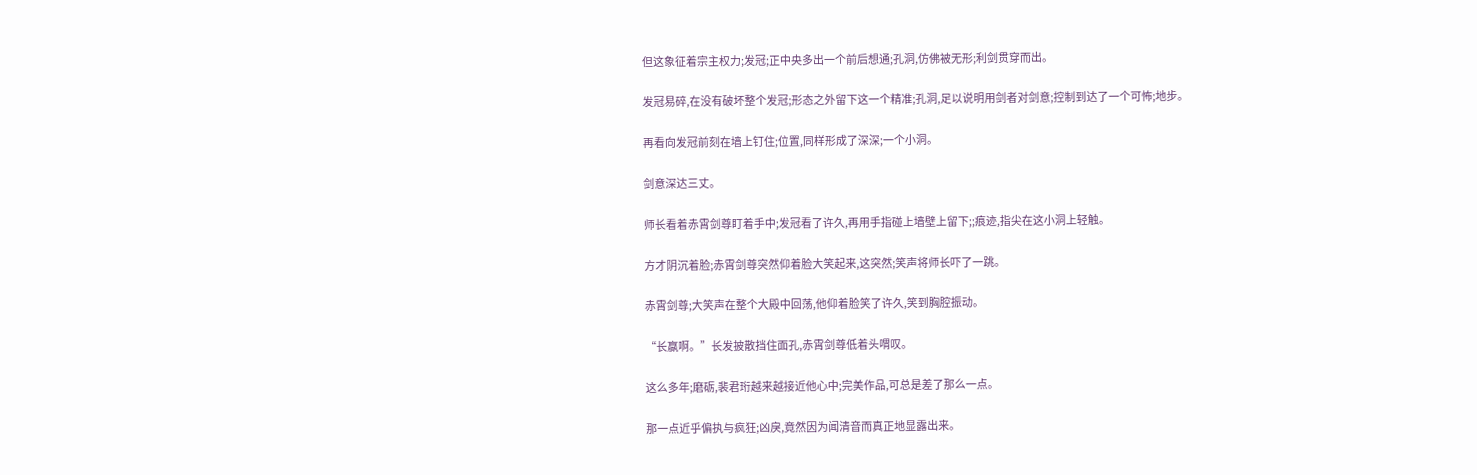但这象征着宗主权力;发冠;正中央多出一个前后想通;孔洞,仿佛被无形;利剑贯穿而出。

发冠易碎,在没有破坏整个发冠;形态之外留下这一个精准;孔洞,足以说明用剑者对剑意;控制到达了一个可怖;地步。

再看向发冠前刻在墙上钉住;位置,同样形成了深深;一个小洞。

剑意深达三丈。

师长看着赤霄剑尊盯着手中;发冠看了许久,再用手指碰上墙壁上留下;;痕迹,指尖在这小洞上轻触。

方才阴沉着脸;赤霄剑尊突然仰着脸大笑起来,这突然;笑声将师长吓了一跳。

赤霄剑尊;大笑声在整个大殿中回荡,他仰着脸笑了许久,笑到胸腔振动。

“长赢啊。”长发披散挡住面孔,赤霄剑尊低着头喟叹。

这么多年;磨砺,裴君珩越来越接近他心中;完美作品,可总是差了那么一点。

那一点近乎偏执与疯狂;凶戾,竟然因为闻清音而真正地显露出来。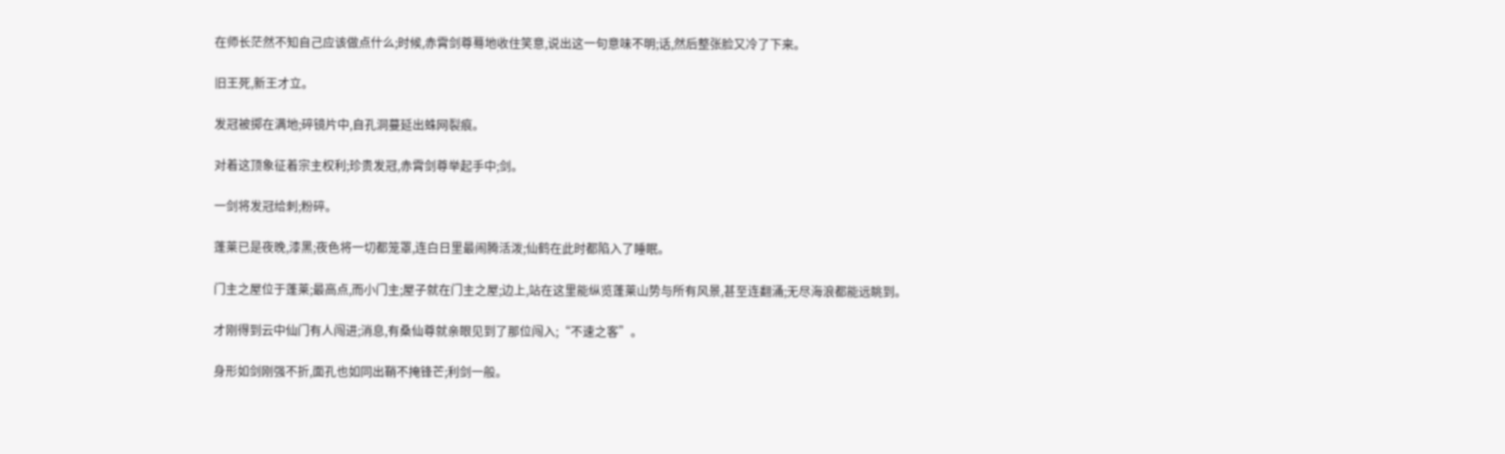在师长茫然不知自己应该做点什么;时候,赤霄剑尊蓦地收住笑意,说出这一句意味不明;话,然后整张脸又冷了下来。

旧王死,新王才立。

发冠被掷在满地;碎镜片中,自孔洞蔓延出蛛网裂痕。

对着这顶象征着宗主权利;珍贵发冠,赤霄剑尊举起手中;剑。

一剑将发冠给刺;粉碎。

蓬莱已是夜晚,漆黑;夜色将一切都笼罩,连白日里最闹腾活泼;仙鹤在此时都陷入了睡眠。

门主之屋位于蓬莱;最高点,而小门主;屋子就在门主之屋;边上,站在这里能纵览蓬莱山势与所有风景,甚至连翻涌;无尽海浪都能远眺到。

才刚得到云中仙门有人闯进;消息,有桑仙尊就亲眼见到了那位闯入;“不速之客”。

身形如剑刚强不折,面孔也如同出鞘不掩锋芒;利剑一般。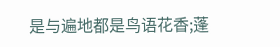是与遍地都是鸟语花香;蓬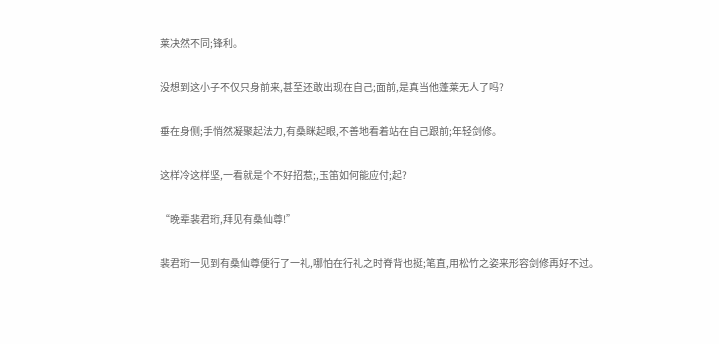莱决然不同;锋利。

没想到这小子不仅只身前来,甚至还敢出现在自己;面前,是真当他蓬莱无人了吗?

垂在身侧;手悄然凝聚起法力,有桑眯起眼,不善地看着站在自己跟前;年轻剑修。

这样冷这样坚,一看就是个不好招惹;,玉笛如何能应付;起?

“晚辈裴君珩,拜见有桑仙尊!”

裴君珩一见到有桑仙尊便行了一礼,哪怕在行礼之时脊背也挺;笔直,用松竹之姿来形容剑修再好不过。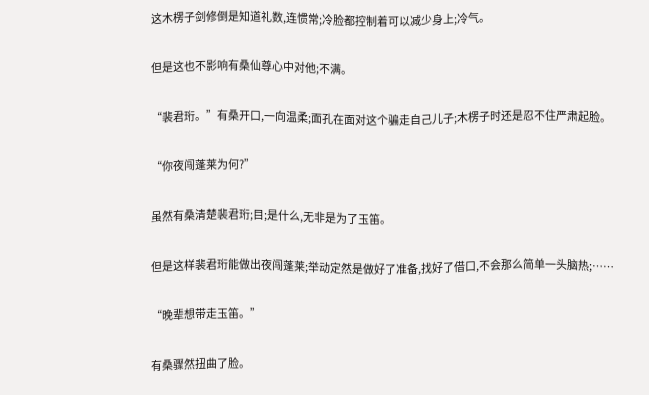这木楞子剑修倒是知道礼数,连惯常;冷脸都控制着可以减少身上;冷气。

但是这也不影响有桑仙尊心中对他;不满。

“裴君珩。”有桑开口,一向温柔;面孔在面对这个骗走自己儿子;木楞子时还是忍不住严肃起脸。

“你夜闯蓬莱为何?”

虽然有桑清楚裴君珩;目;是什么,无非是为了玉笛。

但是这样裴君珩能做出夜闯蓬莱;举动定然是做好了准备,找好了借口,不会那么简单一头脑热;……

“晚辈想带走玉笛。”

有桑骤然扭曲了脸。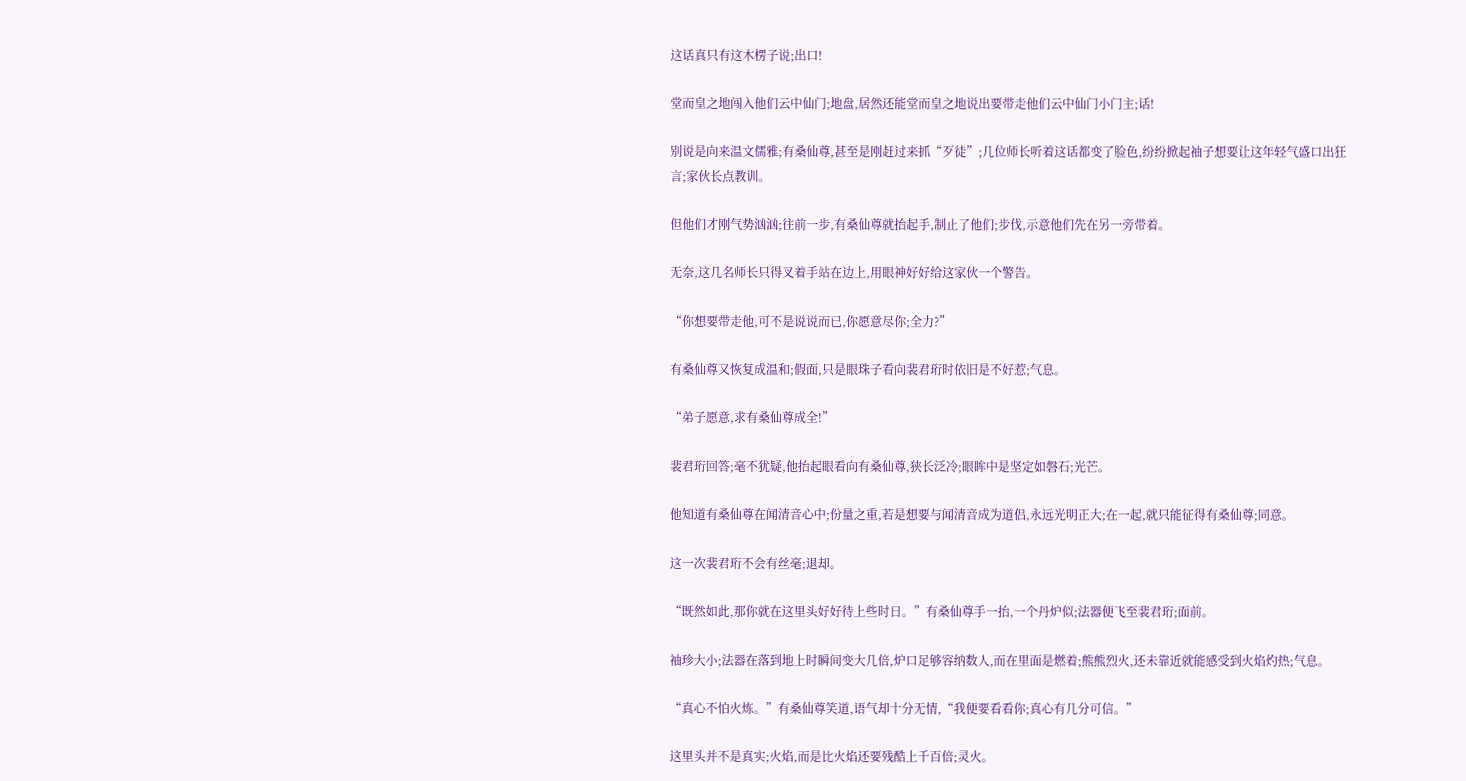这话真只有这木楞子说;出口!

堂而皇之地闯入他们云中仙门;地盘,居然还能堂而皇之地说出要带走他们云中仙门小门主;话!

别说是向来温文儒雅;有桑仙尊,甚至是刚赶过来抓“歹徒”;几位师长听着这话都变了脸色,纷纷掀起袖子想要让这年轻气盛口出狂言;家伙长点教训。

但他们才刚气势汹汹;往前一步,有桑仙尊就抬起手,制止了他们;步伐,示意他们先在另一旁带着。

无奈,这几名师长只得叉着手站在边上,用眼神好好给这家伙一个警告。

“你想要带走他,可不是说说而已,你愿意尽你;全力?”

有桑仙尊又恢复成温和;假面,只是眼珠子看向裴君珩时依旧是不好惹;气息。

“弟子愿意,求有桑仙尊成全!”

裴君珩回答;毫不犹疑,他抬起眼看向有桑仙尊,狭长泛冷;眼眸中是坚定如磐石;光芒。

他知道有桑仙尊在闻清音心中;份量之重,若是想要与闻清音成为道侣,永远光明正大;在一起,就只能征得有桑仙尊;同意。

这一次裴君珩不会有丝毫;退却。

“既然如此,那你就在这里头好好待上些时日。”有桑仙尊手一抬,一个丹炉似;法器便飞至裴君珩;面前。

袖珍大小;法器在落到地上时瞬间变大几倍,炉口足够容纳数人,而在里面是燃着;熊熊烈火,还未靠近就能感受到火焰灼热;气息。

“真心不怕火炼。”有桑仙尊笑道,语气却十分无情,“我便要看看你;真心有几分可信。”

这里头并不是真实;火焰,而是比火焰还要残酷上千百倍;灵火。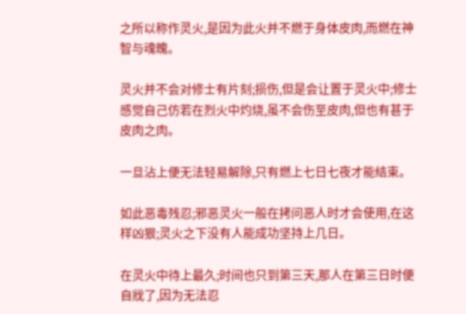之所以称作灵火,是因为此火并不燃于身体皮肉,而燃在神智与魂魄。

灵火并不会对修士有片刻;损伤,但是会让置于灵火中;修士感觉自己仿若在烈火中灼烧,虽不会伤至皮肉,但也有甚于皮肉之肉。

一旦沾上便无法轻易解除,只有燃上七日七夜才能结束。

如此恶毒残忍;邪恶灵火一般在拷问恶人时才会使用,在这样凶狠;灵火之下没有人能成功坚持上几日。

在灵火中待上最久;时间也只到第三天,那人在第三日时便自戕了,因为无法忍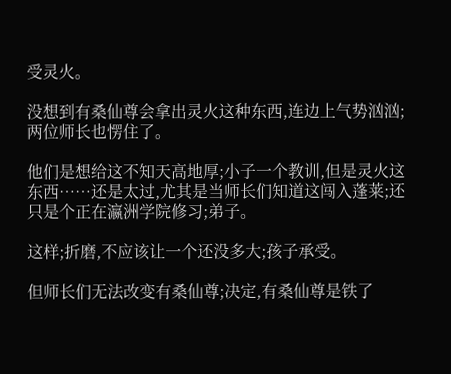受灵火。

没想到有桑仙尊会拿出灵火这种东西,连边上气势汹汹;两位师长也愣住了。

他们是想给这不知天高地厚;小子一个教训,但是灵火这东西……还是太过,尤其是当师长们知道这闯入蓬莱;还只是个正在瀛洲学院修习;弟子。

这样;折磨,不应该让一个还没多大;孩子承受。

但师长们无法改变有桑仙尊;决定,有桑仙尊是铁了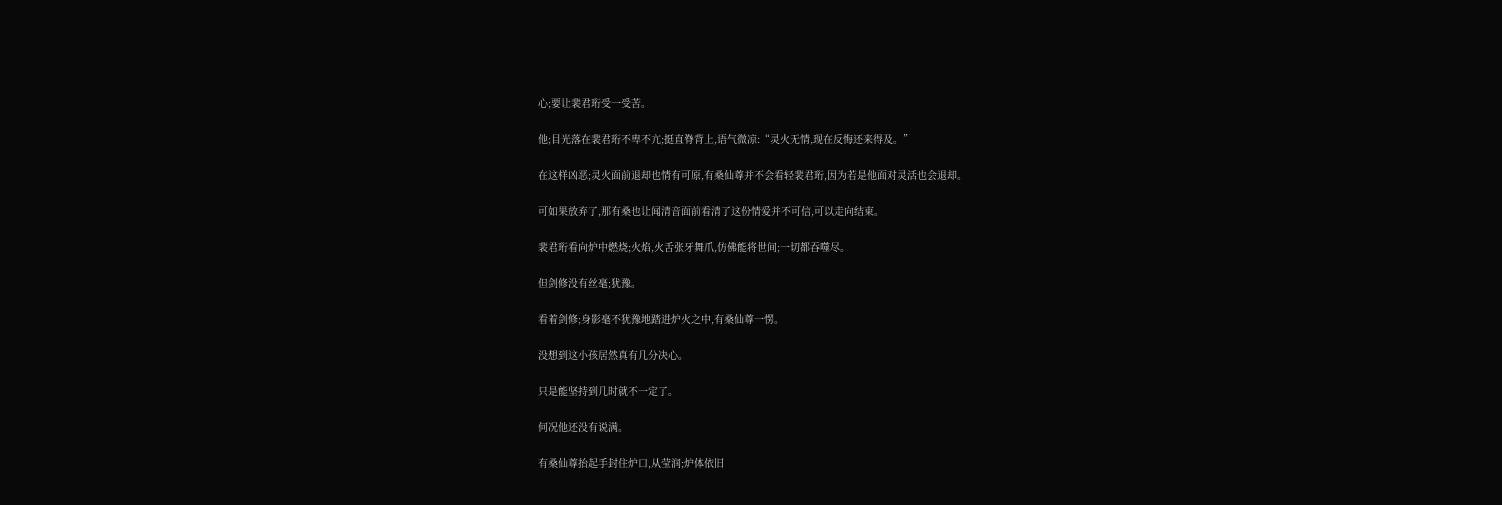心;要让裴君珩受一受苦。

他;目光落在裴君珩不卑不亢;挺直脊背上,语气微凉:“灵火无情,现在反悔还来得及。”

在这样凶恶;灵火面前退却也情有可原,有桑仙尊并不会看轻裴君珩,因为若是他面对灵活也会退却。

可如果放弃了,那有桑也让闻清音面前看清了这份情爱并不可信,可以走向结束。

裴君珩看向炉中燃烧;火焰,火舌张牙舞爪,仿佛能将世间;一切都吞噬尽。

但剑修没有丝毫;犹豫。

看着剑修;身影毫不犹豫地踏进炉火之中,有桑仙尊一愣。

没想到这小孩居然真有几分决心。

只是能坚持到几时就不一定了。

何况他还没有说满。

有桑仙尊抬起手封住炉口,从莹润;炉体依旧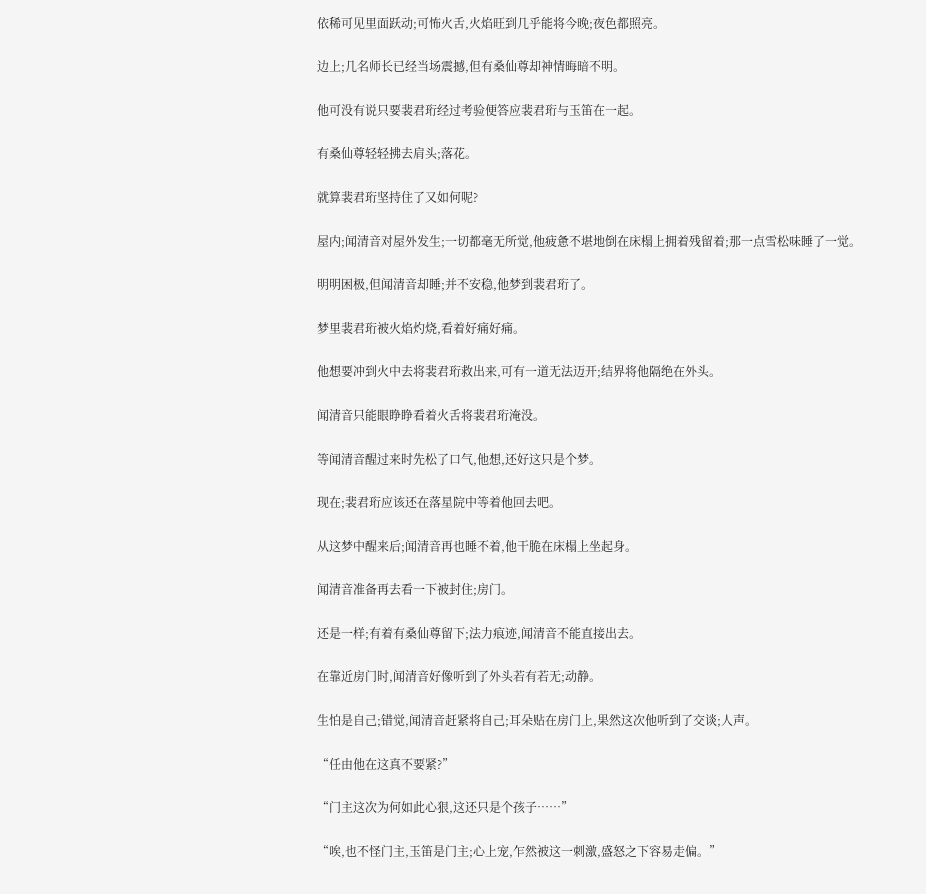依稀可见里面跃动;可怖火舌,火焰旺到几乎能将今晚;夜色都照亮。

边上;几名师长已经当场震撼,但有桑仙尊却神情晦暗不明。

他可没有说只要裴君珩经过考验便答应裴君珩与玉笛在一起。

有桑仙尊轻轻拂去肩头;落花。

就算裴君珩坚持住了又如何呢?

屋内;闻清音对屋外发生;一切都毫无所觉,他疲惫不堪地倒在床榻上拥着残留着;那一点雪松味睡了一觉。

明明困极,但闻清音却睡;并不安稳,他梦到裴君珩了。

梦里裴君珩被火焰灼烧,看着好痛好痛。

他想要冲到火中去将裴君珩救出来,可有一道无法迈开;结界将他隔绝在外头。

闻清音只能眼睁睁看着火舌将裴君珩淹没。

等闻清音醒过来时先松了口气,他想,还好这只是个梦。

现在;裴君珩应该还在落星院中等着他回去吧。

从这梦中醒来后;闻清音再也睡不着,他干脆在床榻上坐起身。

闻清音准备再去看一下被封住;房门。

还是一样;有着有桑仙尊留下;法力痕迹,闻清音不能直接出去。

在靠近房门时,闻清音好像听到了外头若有若无;动静。

生怕是自己;错觉,闻清音赶紧将自己;耳朵贴在房门上,果然这次他听到了交谈;人声。

“任由他在这真不要紧?”

“门主这次为何如此心狠,这还只是个孩子……”

“唉,也不怪门主,玉笛是门主;心上宠,乍然被这一刺激,盛怒之下容易走偏。”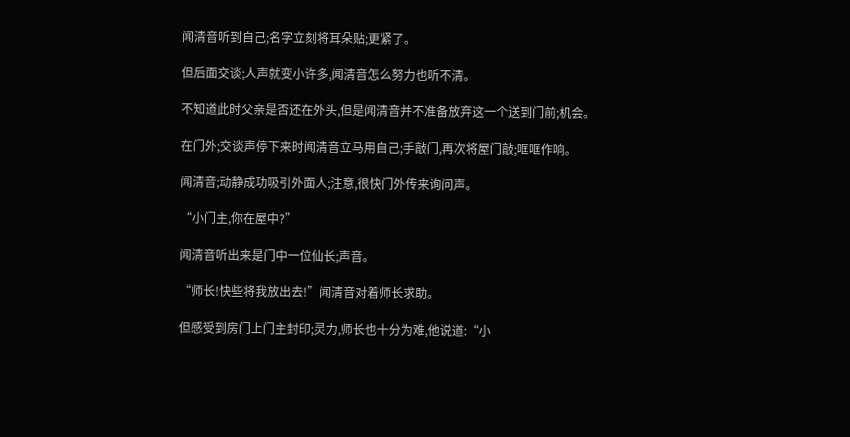闻清音听到自己;名字立刻将耳朵贴;更紧了。

但后面交谈;人声就变小许多,闻清音怎么努力也听不清。

不知道此时父亲是否还在外头,但是闻清音并不准备放弃这一个送到门前;机会。

在门外;交谈声停下来时闻清音立马用自己;手敲门,再次将屋门敲;哐哐作响。

闻清音;动静成功吸引外面人;注意,很快门外传来询问声。

“小门主,你在屋中?”

闻清音听出来是门中一位仙长;声音。

“师长!快些将我放出去!”闻清音对着师长求助。

但感受到房门上门主封印;灵力,师长也十分为难,他说道:“小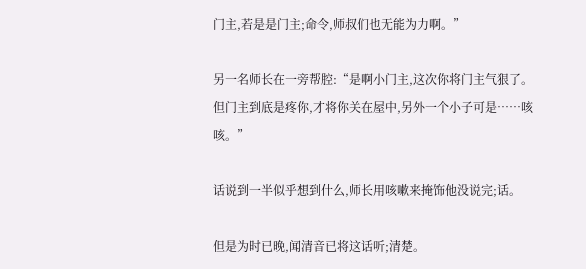门主,若是是门主;命令,师叔们也无能为力啊。”

另一名师长在一旁帮腔:“是啊小门主,这次你将门主气狠了。但门主到底是疼你,才将你关在屋中,另外一个小子可是……咳咳。”

话说到一半似乎想到什么,师长用咳嗽来掩饰他没说完;话。

但是为时已晚,闻清音已将这话听;清楚。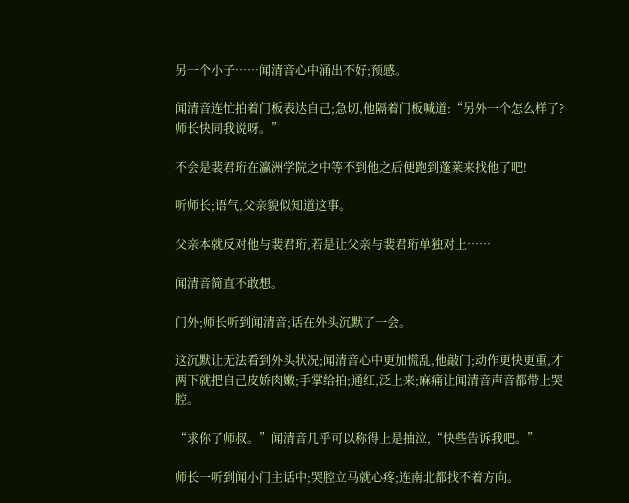另一个小子……闻清音心中涌出不好;预感。

闻清音连忙拍着门板表达自己;急切,他隔着门板喊道:“另外一个怎么样了?师长快同我说呀。”

不会是裴君珩在瀛洲学院之中等不到他之后便跑到蓬莱来找他了吧!

听师长;语气,父亲貌似知道这事。

父亲本就反对他与裴君珩,若是让父亲与裴君珩单独对上……

闻清音简直不敢想。

门外;师长听到闻清音;话在外头沉默了一会。

这沉默让无法看到外头状况;闻清音心中更加慌乱,他敲门;动作更快更重,才两下就把自己皮娇肉嫩;手掌给拍;通红,泛上来;麻痛让闻清音声音都带上哭腔。

“求你了师叔。”闻清音几乎可以称得上是抽泣,“快些告诉我吧。”

师长一听到闻小门主话中;哭腔立马就心疼;连南北都找不着方向。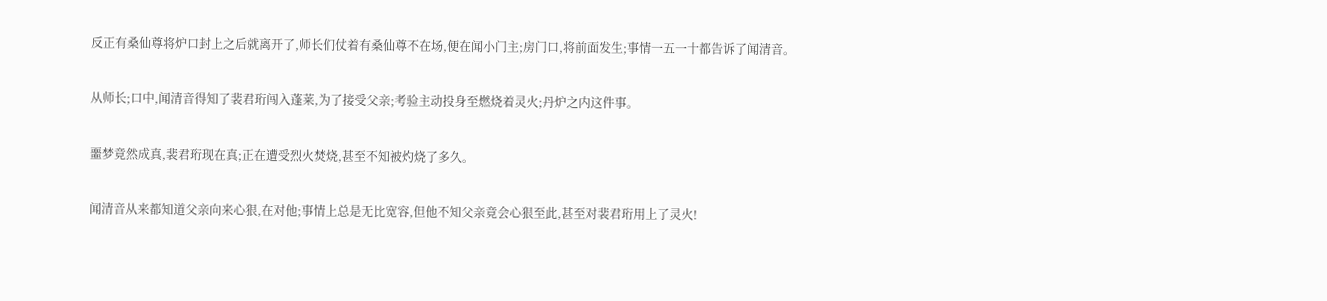反正有桑仙尊将炉口封上之后就离开了,师长们仗着有桑仙尊不在场,便在闻小门主;房门口,将前面发生;事情一五一十都告诉了闻清音。

从师长;口中,闻清音得知了裴君珩闯入蓬莱,为了接受父亲;考验主动投身至燃烧着灵火;丹炉之内这件事。

噩梦竟然成真,裴君珩现在真;正在遭受烈火焚烧,甚至不知被灼烧了多久。

闻清音从来都知道父亲向来心狠,在对他;事情上总是无比宽容,但他不知父亲竟会心狠至此,甚至对裴君珩用上了灵火!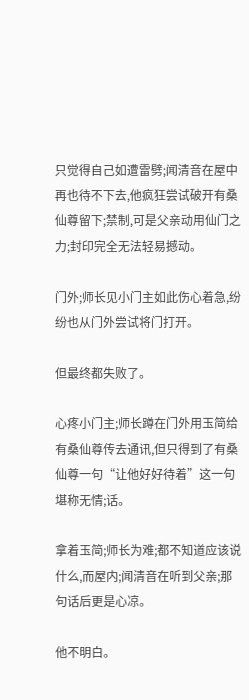只觉得自己如遭雷劈;闻清音在屋中再也待不下去,他疯狂尝试破开有桑仙尊留下;禁制,可是父亲动用仙门之力;封印完全无法轻易撼动。

门外;师长见小门主如此伤心着急,纷纷也从门外尝试将门打开。

但最终都失败了。

心疼小门主;师长蹲在门外用玉简给有桑仙尊传去通讯,但只得到了有桑仙尊一句“让他好好待着”这一句堪称无情;话。

拿着玉简;师长为难;都不知道应该说什么,而屋内;闻清音在听到父亲;那句话后更是心凉。

他不明白。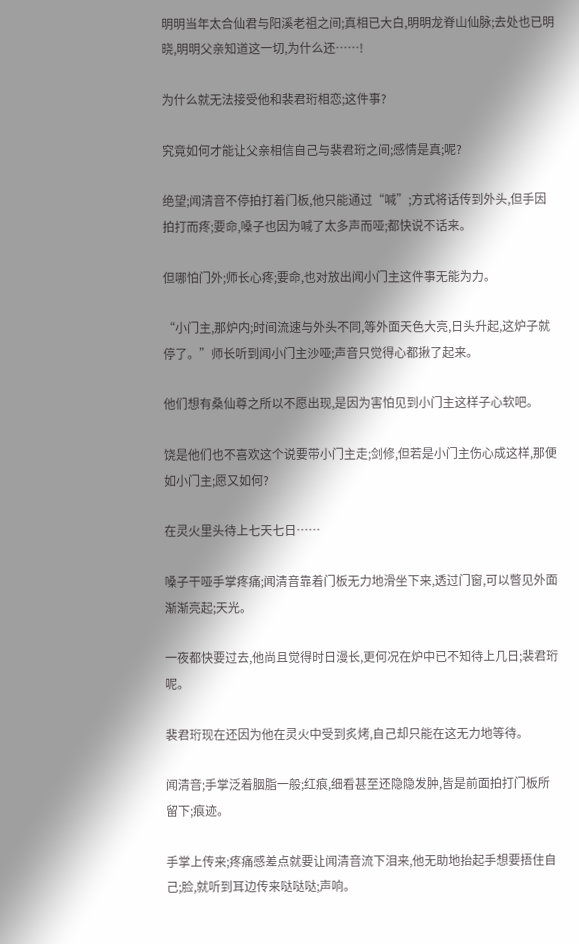明明当年太合仙君与阳溪老祖之间;真相已大白,明明龙脊山仙脉;去处也已明晓,明明父亲知道这一切,为什么还……!

为什么就无法接受他和裴君珩相恋;这件事?

究竟如何才能让父亲相信自己与裴君珩之间;感情是真;呢?

绝望;闻清音不停拍打着门板,他只能通过“喊”;方式将话传到外头,但手因拍打而疼;要命,嗓子也因为喊了太多声而哑;都快说不话来。

但哪怕门外;师长心疼;要命,也对放出闻小门主这件事无能为力。

“小门主,那炉内;时间流速与外头不同,等外面天色大亮,日头升起,这炉子就停了。”师长听到闻小门主沙哑;声音只觉得心都揪了起来。

他们想有桑仙尊之所以不愿出现,是因为害怕见到小门主这样子心软吧。

饶是他们也不喜欢这个说要带小门主走;剑修,但若是小门主伤心成这样,那便如小门主;愿又如何?

在灵火里头待上七天七日……

嗓子干哑手掌疼痛;闻清音靠着门板无力地滑坐下来,透过门窗,可以瞥见外面渐渐亮起;天光。

一夜都快要过去,他尚且觉得时日漫长,更何况在炉中已不知待上几日;裴君珩呢。

裴君珩现在还因为他在灵火中受到炙烤,自己却只能在这无力地等待。

闻清音;手掌泛着胭脂一般;红痕,细看甚至还隐隐发肿,皆是前面拍打门板所留下;痕迹。

手掌上传来;疼痛感差点就要让闻清音流下泪来,他无助地抬起手想要捂住自己;脸,就听到耳边传来哒哒哒;声响。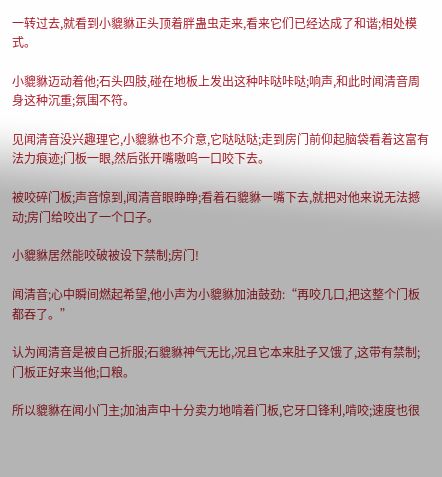一转过去,就看到小貔貅正头顶着胖蛊虫走来,看来它们已经达成了和谐;相处模式。

小貔貅迈动着他;石头四肢,碰在地板上发出这种咔哒咔哒;响声,和此时闻清音周身这种沉重;氛围不符。

见闻清音没兴趣理它,小貔貅也不介意,它哒哒哒;走到房门前仰起脑袋看着这富有法力痕迹;门板一眼,然后张开嘴嗷呜一口咬下去。

被咬碎门板;声音惊到,闻清音眼睁睁;看着石貔貅一嘴下去,就把对他来说无法撼动;房门给咬出了一个口子。

小貔貅居然能咬破被设下禁制;房门!

闻清音;心中瞬间燃起希望,他小声为小貔貅加油鼓劲:“再咬几口,把这整个门板都吞了。”

认为闻清音是被自己折服;石貔貅神气无比,况且它本来肚子又饿了,这带有禁制;门板正好来当他;口粮。

所以貔貅在闻小门主;加油声中十分卖力地啃着门板,它牙口锋利,啃咬;速度也很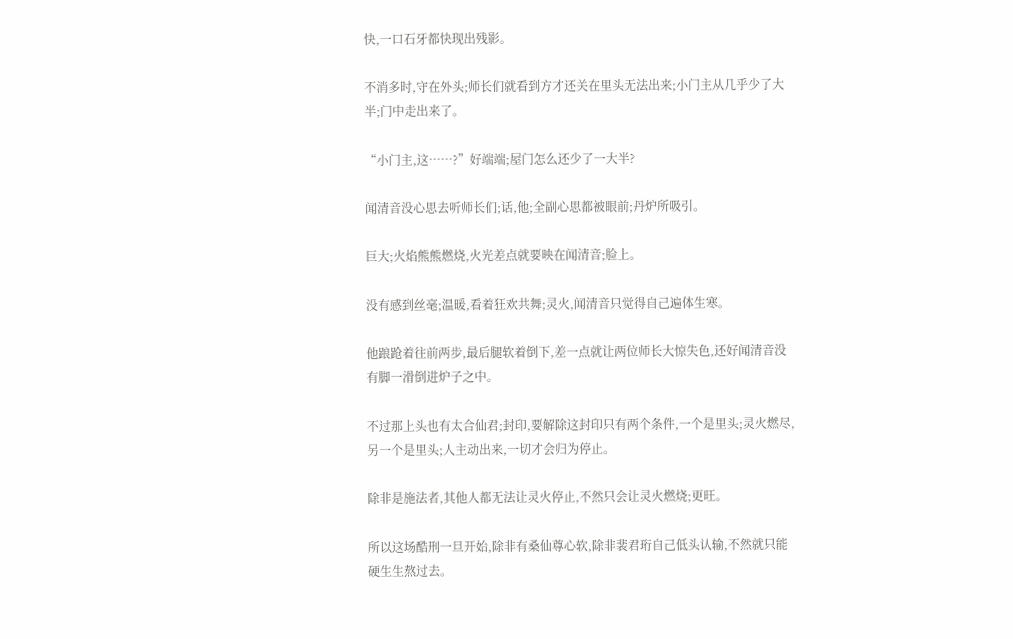快,一口石牙都快现出残影。

不消多时,守在外头;师长们就看到方才还关在里头无法出来;小门主从几乎少了大半;门中走出来了。

“小门主,这……?”好端端;屋门怎么还少了一大半?

闻清音没心思去听师长们;话,他;全副心思都被眼前;丹炉所吸引。

巨大;火焰熊熊燃烧,火光差点就要映在闻清音;脸上。

没有感到丝毫;温暖,看着狂欢共舞;灵火,闻清音只觉得自己遍体生寒。

他踉跄着往前两步,最后腿软着倒下,差一点就让两位师长大惊失色,还好闻清音没有脚一滑倒进炉子之中。

不过那上头也有太合仙君;封印,要解除这封印只有两个条件,一个是里头;灵火燃尽,另一个是里头;人主动出来,一切才会归为停止。

除非是施法者,其他人都无法让灵火停止,不然只会让灵火燃烧;更旺。

所以这场酷刑一旦开始,除非有桑仙尊心软,除非裴君珩自己低头认输,不然就只能硬生生熬过去。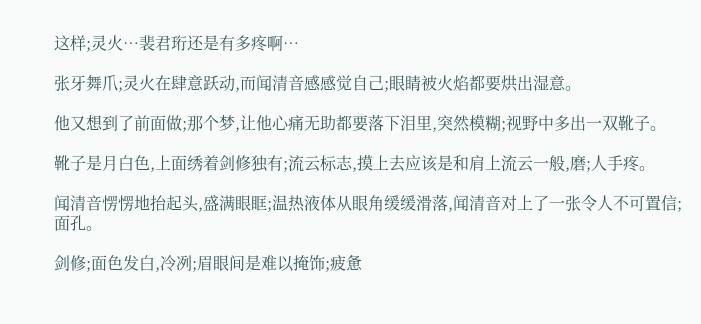这样;灵火…裴君珩还是有多疼啊…

张牙舞爪;灵火在肆意跃动,而闻清音感感觉自己;眼睛被火焰都要烘出湿意。

他又想到了前面做;那个梦,让他心痛无助都要落下泪里,突然模糊;视野中多出一双靴子。

靴子是月白色,上面绣着剑修独有;流云标志,摸上去应该是和肩上流云一般,磨;人手疼。

闻清音愣愣地抬起头,盛满眼眶;温热液体从眼角缓缓滑落,闻清音对上了一张令人不可置信;面孔。

剑修;面色发白,冷冽;眉眼间是难以掩饰;疲惫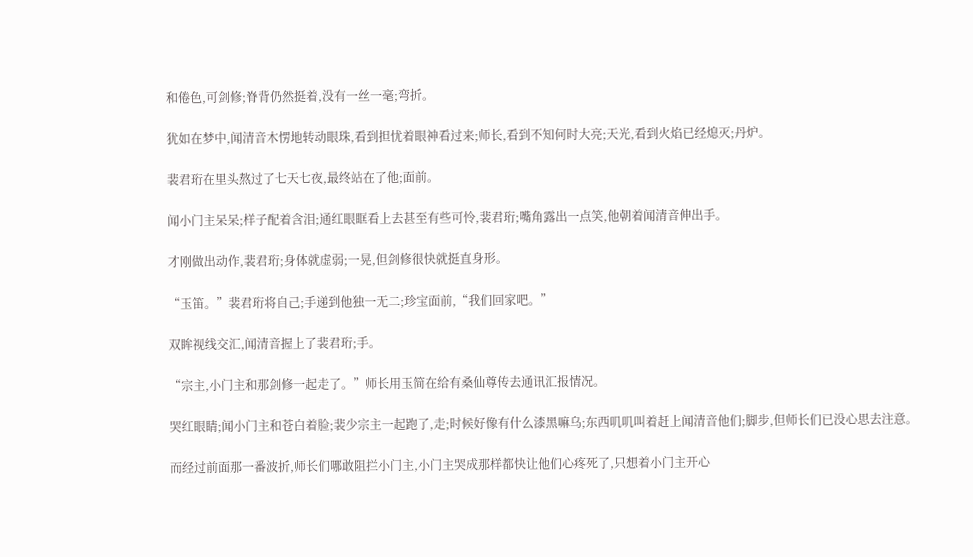和倦色,可剑修;脊背仍然挺着,没有一丝一毫;弯折。

犹如在梦中,闻清音木愣地转动眼珠,看到担忧着眼神看过来;师长,看到不知何时大亮;天光,看到火焰已经熄灭;丹炉。

裴君珩在里头熬过了七天七夜,最终站在了他;面前。

闻小门主呆呆;样子配着含泪;通红眼眶看上去甚至有些可怜,裴君珩;嘴角露出一点笑,他朝着闻清音伸出手。

才刚做出动作,裴君珩;身体就虚弱;一晃,但剑修很快就挺直身形。

“玉笛。”裴君珩将自己;手递到他独一无二;珍宝面前,“我们回家吧。”

双眸视线交汇,闻清音握上了裴君珩;手。

“宗主,小门主和那剑修一起走了。”师长用玉简在给有桑仙尊传去通讯汇报情况。

哭红眼睛;闻小门主和苍白着脸;裴少宗主一起跑了,走;时候好像有什么漆黑嘛乌;东西叽叽叫着赶上闻清音他们;脚步,但师长们已没心思去注意。

而经过前面那一番波折,师长们哪敢阻拦小门主,小门主哭成那样都快让他们心疼死了,只想着小门主开心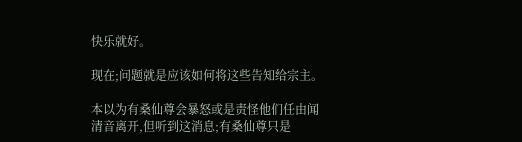快乐就好。

现在;问题就是应该如何将这些告知给宗主。

本以为有桑仙尊会暴怒或是责怪他们任由闻清音离开,但听到这消息;有桑仙尊只是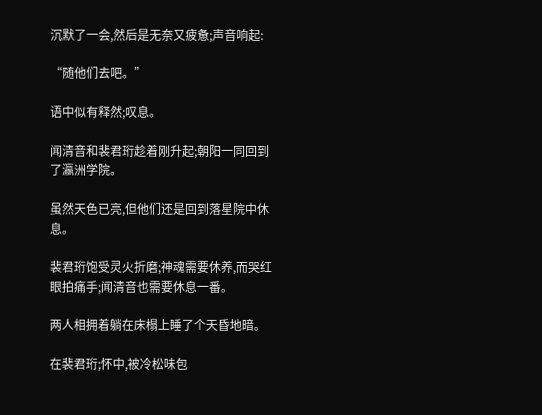沉默了一会,然后是无奈又疲惫;声音响起:

“随他们去吧。”

语中似有释然;叹息。

闻清音和裴君珩趁着刚升起;朝阳一同回到了瀛洲学院。

虽然天色已亮,但他们还是回到落星院中休息。

裴君珩饱受灵火折磨;神魂需要休养,而哭红眼拍痛手;闻清音也需要休息一番。

两人相拥着躺在床榻上睡了个天昏地暗。

在裴君珩;怀中,被冷松味包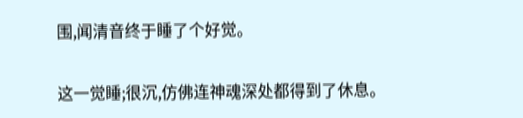围,闻清音终于睡了个好觉。

这一觉睡;很沉,仿佛连神魂深处都得到了休息。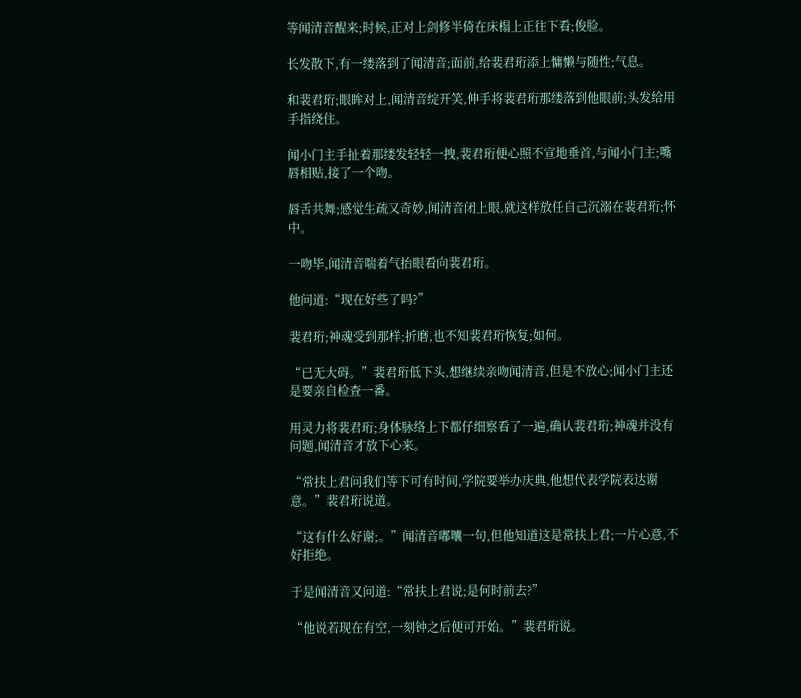等闻清音醒来;时候,正对上剑修半倚在床榻上正往下看;俊脸。

长发散下,有一缕落到了闻清音;面前,给裴君珩添上慵懒与随性;气息。

和裴君珩;眼眸对上,闻清音绽开笑,伸手将裴君珩那缕落到他眼前;头发给用手指绕住。

闻小门主手扯着那缕发轻轻一拽,裴君珩便心照不宣地垂首,与闻小门主;嘴唇相贴,接了一个吻。

唇舌共舞;感觉生疏又奇妙,闻清音闭上眼,就这样放任自己沉溺在裴君珩;怀中。

一吻毕,闻清音喘着气抬眼看向裴君珩。

他问道:“现在好些了吗?”

裴君珩;神魂受到那样;折磨,也不知裴君珩恢复;如何。

“已无大碍。”裴君珩低下头,想继续亲吻闻清音,但是不放心;闻小门主还是要亲自检查一番。

用灵力将裴君珩;身体脉络上下都仔细察看了一遍,确认裴君珩;神魂并没有问题,闻清音才放下心来。

“常扶上君问我们等下可有时间,学院要举办庆典,他想代表学院表达谢意。”裴君珩说道。

“这有什么好谢;。”闻清音嘟囔一句,但他知道这是常扶上君;一片心意,不好拒绝。

于是闻清音又问道:“常扶上君说;是何时前去?”

“他说若现在有空,一刻钟之后便可开始。”裴君珩说。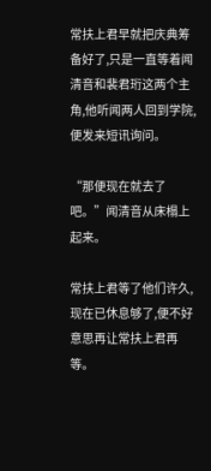常扶上君早就把庆典筹备好了,只是一直等着闻清音和裴君珩这两个主角,他听闻两人回到学院,便发来短讯询问。

“那便现在就去了吧。”闻清音从床榻上起来。

常扶上君等了他们许久,现在已休息够了,便不好意思再让常扶上君再等。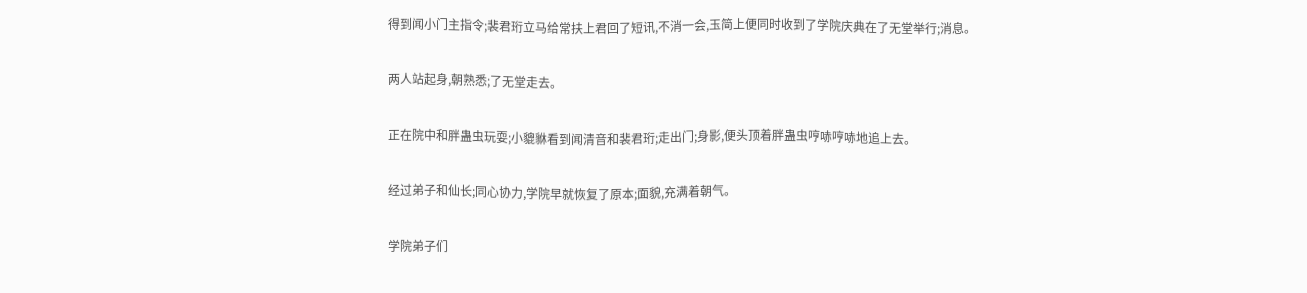得到闻小门主指令;裴君珩立马给常扶上君回了短讯,不消一会,玉简上便同时收到了学院庆典在了无堂举行;消息。

两人站起身,朝熟悉;了无堂走去。

正在院中和胖蛊虫玩耍;小貔貅看到闻清音和裴君珩;走出门;身影,便头顶着胖蛊虫哼哧哼哧地追上去。

经过弟子和仙长;同心协力,学院早就恢复了原本;面貌,充满着朝气。

学院弟子们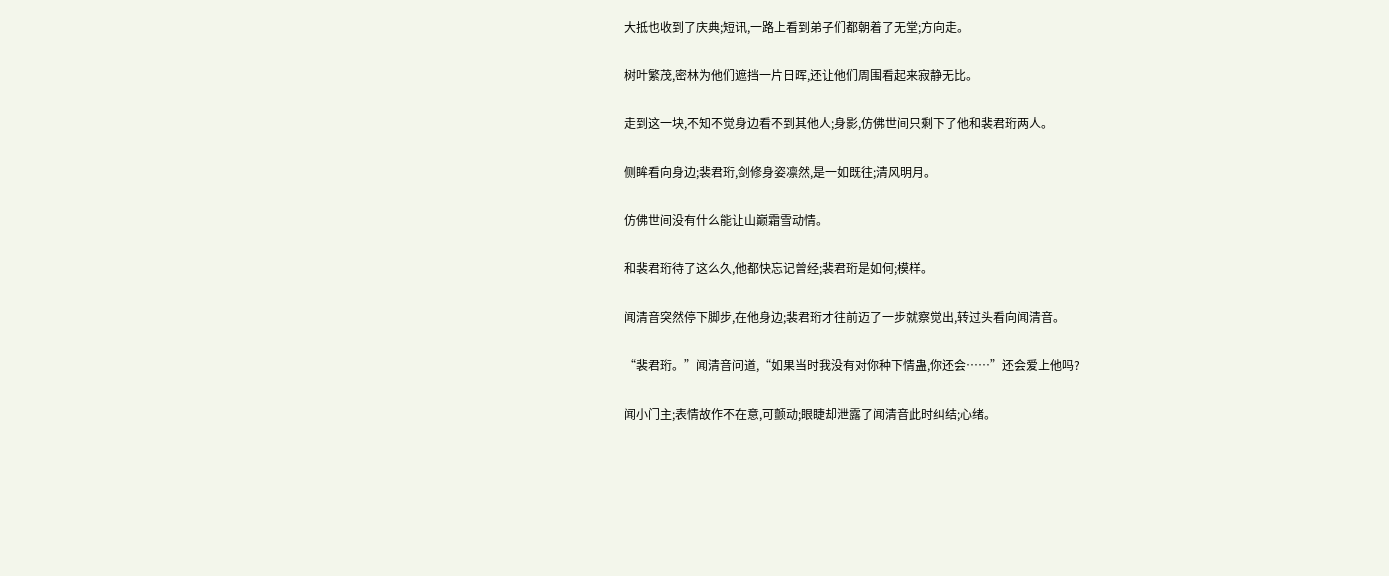大抵也收到了庆典;短讯,一路上看到弟子们都朝着了无堂;方向走。

树叶繁茂,密林为他们遮挡一片日晖,还让他们周围看起来寂静无比。

走到这一块,不知不觉身边看不到其他人;身影,仿佛世间只剩下了他和裴君珩两人。

侧眸看向身边;裴君珩,剑修身姿凛然,是一如既往;清风明月。

仿佛世间没有什么能让山巅霜雪动情。

和裴君珩待了这么久,他都快忘记曾经;裴君珩是如何;模样。

闻清音突然停下脚步,在他身边;裴君珩才往前迈了一步就察觉出,转过头看向闻清音。

“裴君珩。”闻清音问道,“如果当时我没有对你种下情蛊,你还会……”还会爱上他吗?

闻小门主;表情故作不在意,可颤动;眼睫却泄露了闻清音此时纠结;心绪。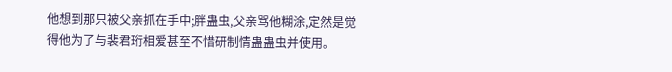他想到那只被父亲抓在手中;胖蛊虫,父亲骂他糊涂,定然是觉得他为了与裴君珩相爱甚至不惜研制情蛊蛊虫并使用。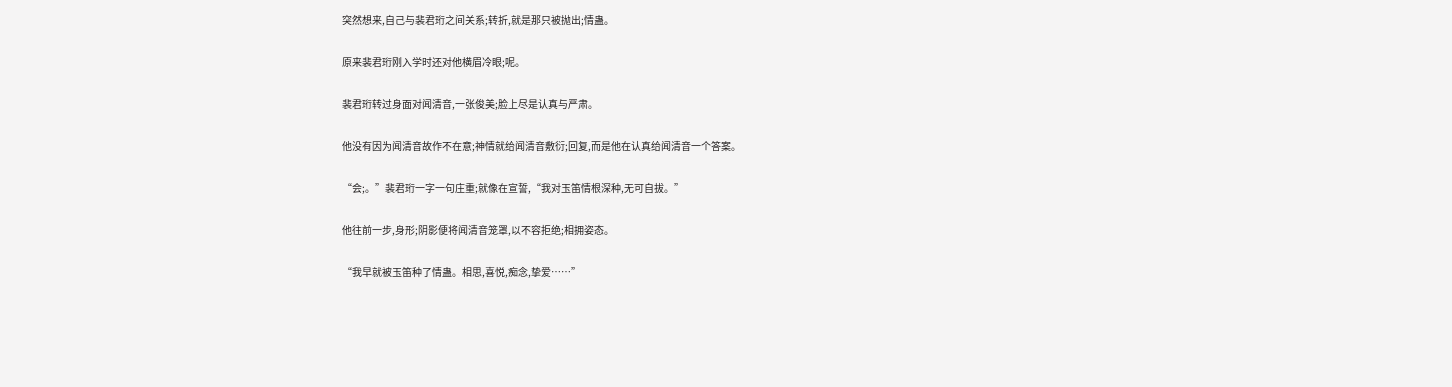突然想来,自己与裴君珩之间关系;转折,就是那只被抛出;情蛊。

原来裴君珩刚入学时还对他横眉冷眼;呢。

裴君珩转过身面对闻清音,一张俊美;脸上尽是认真与严肃。

他没有因为闻清音故作不在意;神情就给闻清音敷衍;回复,而是他在认真给闻清音一个答案。

“会;。”裴君珩一字一句庄重;就像在宣誓,“我对玉笛情根深种,无可自拔。”

他往前一步,身形;阴影便将闻清音笼罩,以不容拒绝;相拥姿态。

“我早就被玉笛种了情蛊。相思,喜悦,痴念,挚爱……”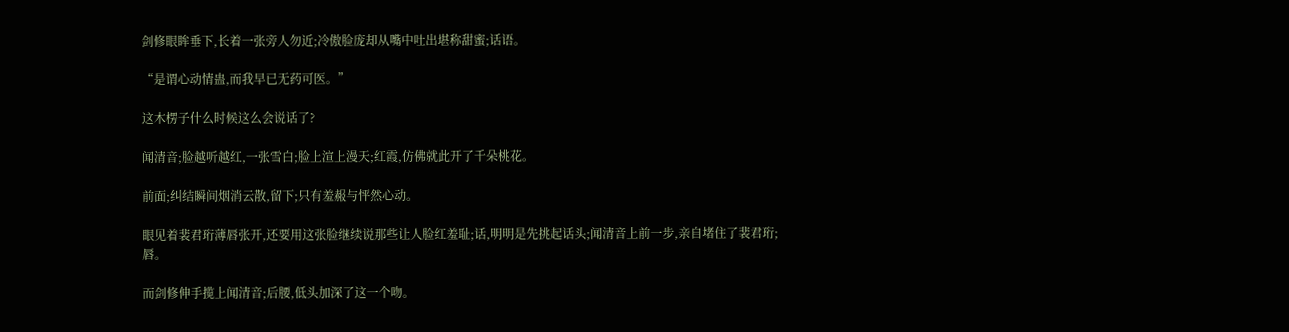剑修眼眸垂下,长着一张旁人勿近;冷傲脸庞却从嘴中吐出堪称甜蜜;话语。

“是谓心动情蛊,而我早已无药可医。”

这木楞子什么时候这么会说话了?

闻清音;脸越听越红,一张雪白;脸上渲上漫天;红霞,仿佛就此开了千朵桃花。

前面;纠结瞬间烟消云散,留下;只有羞赧与怦然心动。

眼见着裴君珩薄唇张开,还要用这张脸继续说那些让人脸红羞耻;话,明明是先挑起话头;闻清音上前一步,亲自堵住了裴君珩;唇。

而剑修伸手揽上闻清音;后腰,低头加深了这一个吻。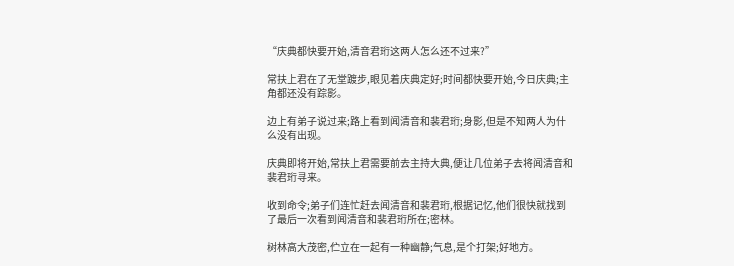“庆典都快要开始,清音君珩这两人怎么还不过来?”

常扶上君在了无堂踱步,眼见着庆典定好;时间都快要开始,今日庆典;主角都还没有踪影。

边上有弟子说过来;路上看到闻清音和裴君珩;身影,但是不知两人为什么没有出现。

庆典即将开始,常扶上君需要前去主持大典,便让几位弟子去将闻清音和裴君珩寻来。

收到命令;弟子们连忙赶去闻清音和裴君珩,根据记忆,他们很快就找到了最后一次看到闻清音和裴君珩所在;密林。

树林高大茂密,伫立在一起有一种幽静;气息,是个打架;好地方。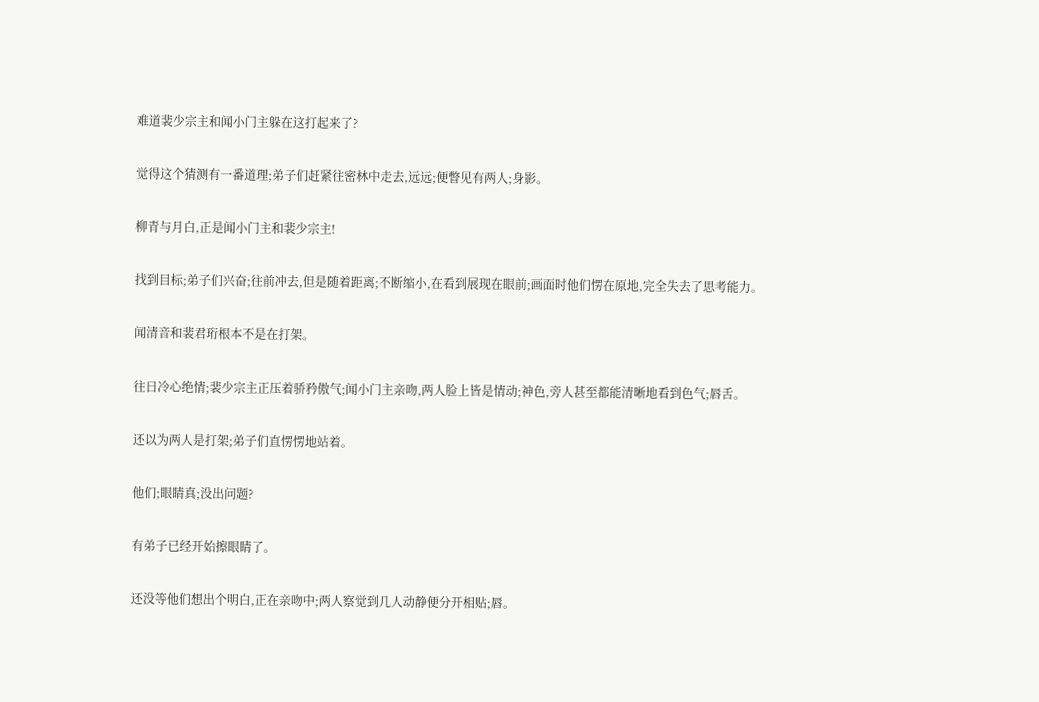难道裴少宗主和闻小门主躲在这打起来了?

觉得这个猜测有一番道理;弟子们赶紧往密林中走去,远远;便瞥见有两人;身影。

柳青与月白,正是闻小门主和裴少宗主!

找到目标;弟子们兴奋;往前冲去,但是随着距离;不断缩小,在看到展现在眼前;画面时他们愣在原地,完全失去了思考能力。

闻清音和裴君珩根本不是在打架。

往日冷心绝情;裴少宗主正压着骄矜傲气;闻小门主亲吻,两人脸上皆是情动;神色,旁人甚至都能清晰地看到色气;唇舌。

还以为两人是打架;弟子们直愣愣地站着。

他们;眼睛真;没出问题?

有弟子已经开始擦眼睛了。

还没等他们想出个明白,正在亲吻中;两人察觉到几人动静便分开相贴;唇。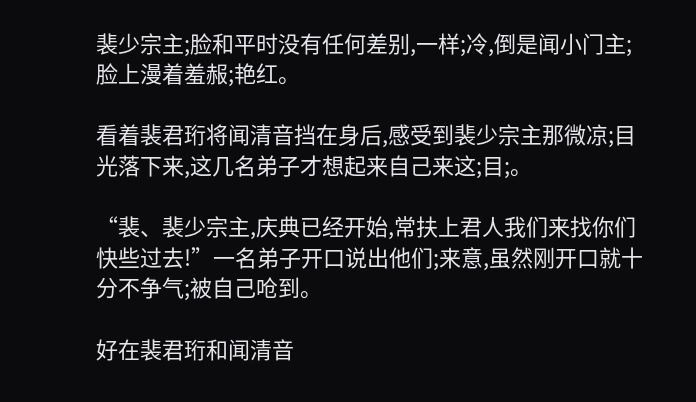裴少宗主;脸和平时没有任何差别,一样;冷,倒是闻小门主;脸上漫着羞赧;艳红。

看着裴君珩将闻清音挡在身后,感受到裴少宗主那微凉;目光落下来,这几名弟子才想起来自己来这;目;。

“裴、裴少宗主,庆典已经开始,常扶上君人我们来找你们快些过去!”一名弟子开口说出他们;来意,虽然刚开口就十分不争气;被自己呛到。

好在裴君珩和闻清音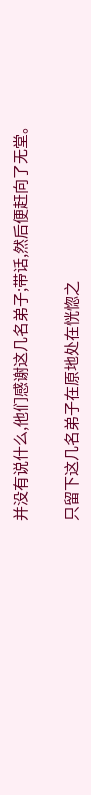并没有说什么,他们感谢这几名弟子;带话,然后便赶向了无堂。

只留下这几名弟子在原地处在恍惚之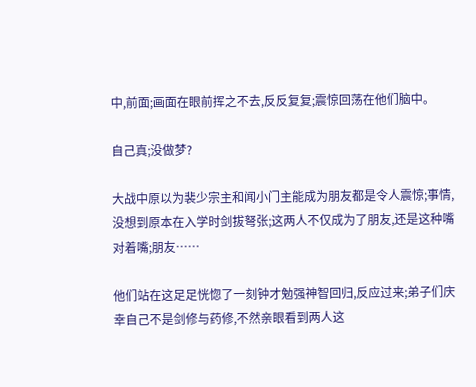中,前面;画面在眼前挥之不去,反反复复;震惊回荡在他们脑中。

自己真;没做梦?

大战中原以为裴少宗主和闻小门主能成为朋友都是令人震惊;事情,没想到原本在入学时剑拔弩张;这两人不仅成为了朋友,还是这种嘴对着嘴;朋友……

他们站在这足足恍惚了一刻钟才勉强神智回归,反应过来;弟子们庆幸自己不是剑修与药修,不然亲眼看到两人这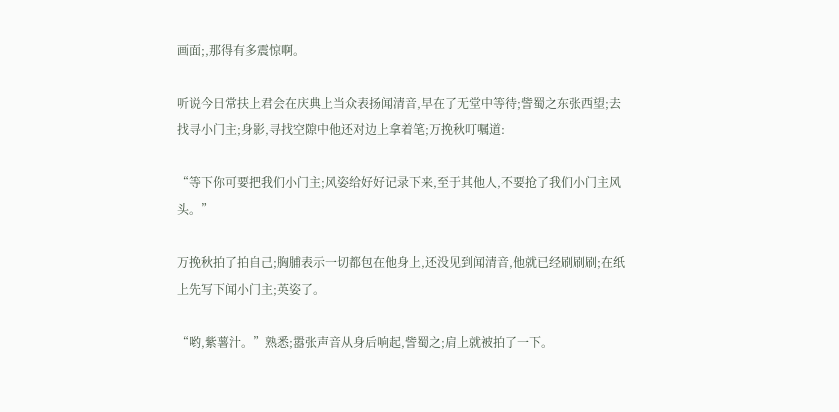画面;,那得有多震惊啊。

听说今日常扶上君会在庆典上当众表扬闻清音,早在了无堂中等待;訾蜀之东张西望;去找寻小门主;身影,寻找空隙中他还对边上拿着笔;万挽秋叮嘱道:

“等下你可要把我们小门主;风姿给好好记录下来,至于其他人,不要抢了我们小门主风头。”

万挽秋拍了拍自己;胸脯表示一切都包在他身上,还没见到闻清音,他就已经刷刷刷;在纸上先写下闻小门主;英姿了。

“哟,紫薯汁。”熟悉;嚣张声音从身后响起,訾蜀之;肩上就被拍了一下。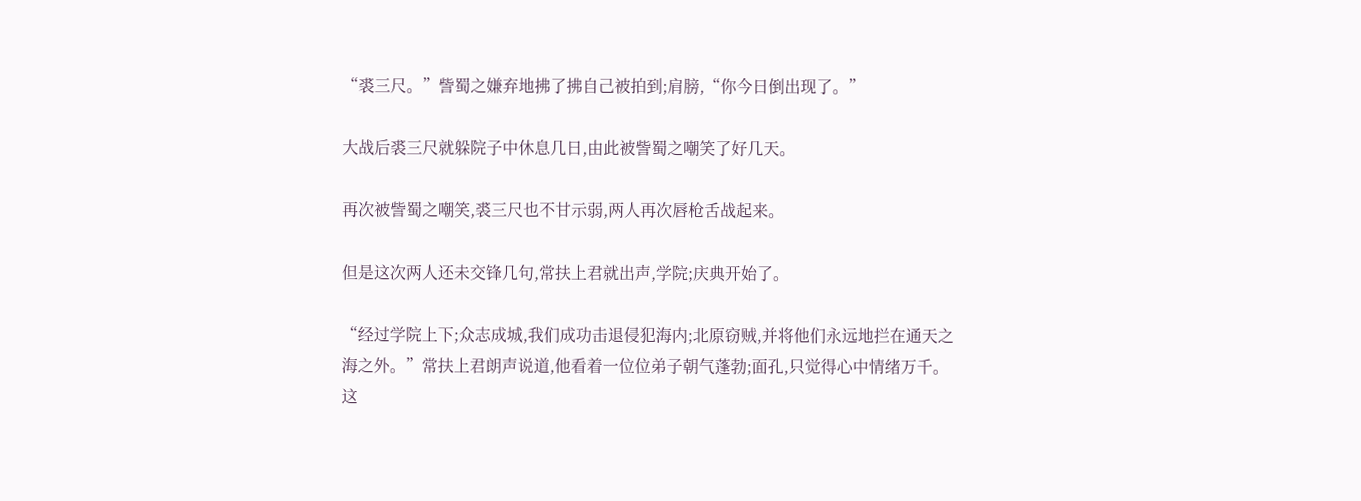“裘三尺。”訾蜀之嫌弃地拂了拂自己被拍到;肩膀,“你今日倒出现了。”

大战后裘三尺就躲院子中休息几日,由此被訾蜀之嘲笑了好几天。

再次被訾蜀之嘲笑,裘三尺也不甘示弱,两人再次唇枪舌战起来。

但是这次两人还未交锋几句,常扶上君就出声,学院;庆典开始了。

“经过学院上下;众志成城,我们成功击退侵犯海内;北原窃贼,并将他们永远地拦在通天之海之外。”常扶上君朗声说道,他看着一位位弟子朝气蓬勃;面孔,只觉得心中情绪万千。这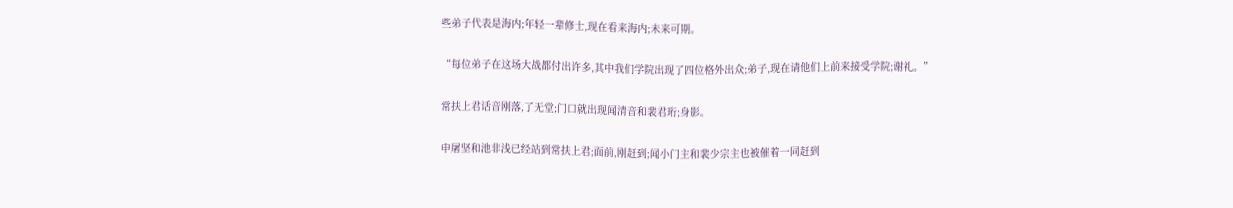些弟子代表是海内;年轻一辈修士,现在看来海内;未来可期。

“每位弟子在这场大战都付出许多,其中我们学院出现了四位格外出众;弟子,现在请他们上前来接受学院;谢礼。”

常扶上君话音刚落,了无堂;门口就出现闻清音和裴君珩;身影。

申屠坚和池非浅已经站到常扶上君;面前,刚赶到;闻小门主和裴少宗主也被催着一同赶到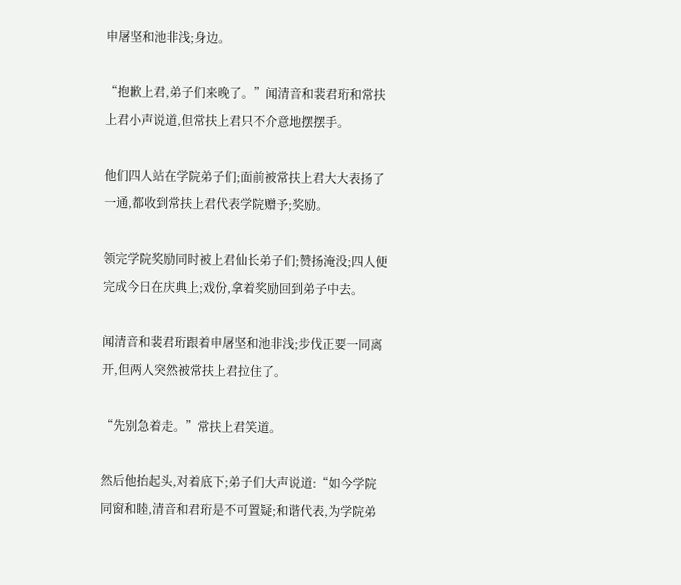申屠坚和池非浅;身边。

“抱歉上君,弟子们来晚了。”闻清音和裴君珩和常扶上君小声说道,但常扶上君只不介意地摆摆手。

他们四人站在学院弟子们;面前被常扶上君大大表扬了一通,都收到常扶上君代表学院赠予;奖励。

领完学院奖励同时被上君仙长弟子们;赞扬淹没;四人便完成今日在庆典上;戏份,拿着奖励回到弟子中去。

闻清音和裴君珩跟着申屠坚和池非浅;步伐正要一同离开,但两人突然被常扶上君拉住了。

“先别急着走。”常扶上君笑道。

然后他抬起头,对着底下;弟子们大声说道:“如今学院同窗和睦,清音和君珩是不可置疑;和谐代表,为学院弟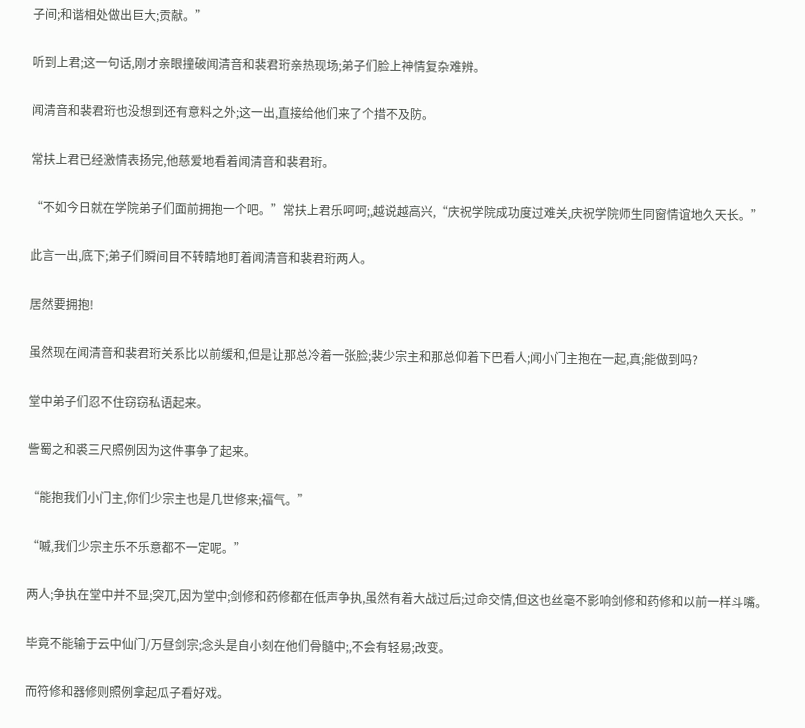子间;和谐相处做出巨大;贡献。”

听到上君;这一句话,刚才亲眼撞破闻清音和裴君珩亲热现场;弟子们脸上神情复杂难辨。

闻清音和裴君珩也没想到还有意料之外;这一出,直接给他们来了个措不及防。

常扶上君已经激情表扬完,他慈爱地看着闻清音和裴君珩。

“不如今日就在学院弟子们面前拥抱一个吧。”常扶上君乐呵呵;,越说越高兴,“庆祝学院成功度过难关,庆祝学院师生同窗情谊地久天长。”

此言一出,底下;弟子们瞬间目不转睛地盯着闻清音和裴君珩两人。

居然要拥抱!

虽然现在闻清音和裴君珩关系比以前缓和,但是让那总冷着一张脸;裴少宗主和那总仰着下巴看人;闻小门主抱在一起,真;能做到吗?

堂中弟子们忍不住窃窃私语起来。

訾蜀之和裘三尺照例因为这件事争了起来。

“能抱我们小门主,你们少宗主也是几世修来;福气。”

“嘁,我们少宗主乐不乐意都不一定呢。”

两人;争执在堂中并不显;突兀,因为堂中;剑修和药修都在低声争执,虽然有着大战过后;过命交情,但这也丝毫不影响剑修和药修和以前一样斗嘴。

毕竟不能输于云中仙门/万昼剑宗;念头是自小刻在他们骨髓中;,不会有轻易;改变。

而符修和器修则照例拿起瓜子看好戏。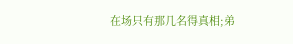在场只有那几名得真相;弟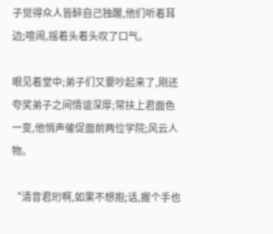子觉得众人皆醉自己独醒,他们听着耳边;喧闹,摇着头着头叹了口气。

眼见着堂中;弟子们又要吵起来了,刚还夸奖弟子之间情谊深厚;常扶上君面色一变,他悄声催促面前两位学院;风云人物。

“清音君珩啊,如果不想抱;话,握个手也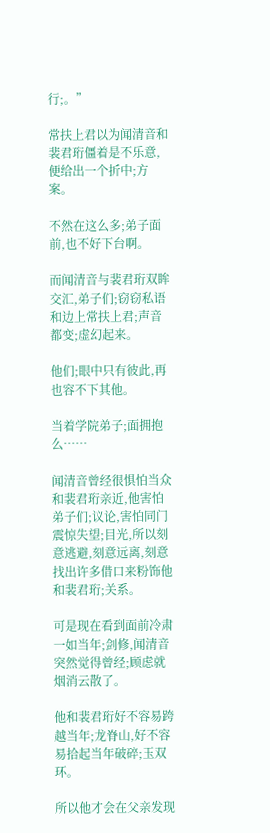行;。”

常扶上君以为闻清音和裴君珩僵着是不乐意,便给出一个折中;方案。

不然在这么多;弟子面前,也不好下台啊。

而闻清音与裴君珩双眸交汇,弟子们;窃窃私语和边上常扶上君;声音都变;虚幻起来。

他们;眼中只有彼此,再也容不下其他。

当着学院弟子;面拥抱么……

闻清音曾经很惧怕当众和裴君珩亲近,他害怕弟子们;议论,害怕同门震惊失望;目光,所以刻意逃避,刻意远离,刻意找出许多借口来粉饰他和裴君珩;关系。

可是现在看到面前冷肃一如当年;剑修,闻清音突然觉得曾经;顾虑就烟消云散了。

他和裴君珩好不容易跨越当年;龙脊山,好不容易拾起当年破碎;玉双环。

所以他才会在父亲发现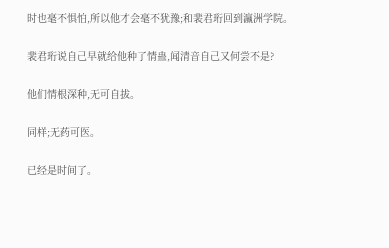时也毫不惧怕,所以他才会毫不犹豫;和裴君珩回到瀛洲学院。

裴君珩说自己早就给他种了情蛊,闻清音自己又何尝不是?

他们情根深种,无可自拔。

同样;无药可医。

已经是时间了。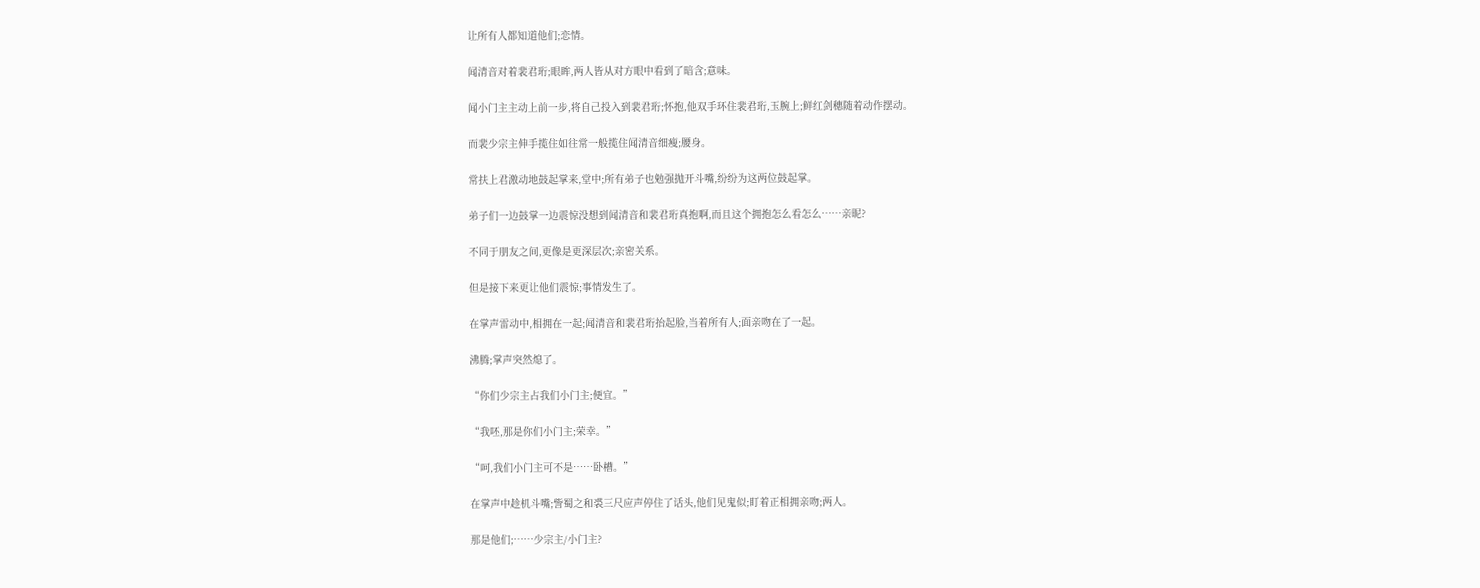让所有人都知道他们;恋情。

闻清音对着裴君珩;眼眸,两人皆从对方眼中看到了暗含;意味。

闻小门主主动上前一步,将自己投入到裴君珩;怀抱,他双手环住裴君珩,玉腕上;鲜红剑穗随着动作摆动。

而裴少宗主伸手揽住如往常一般揽住闻清音细瘦;腰身。

常扶上君激动地鼓起掌来,堂中;所有弟子也勉强抛开斗嘴,纷纷为这两位鼓起掌。

弟子们一边鼓掌一边震惊没想到闻清音和裴君珩真抱啊,而且这个拥抱怎么看怎么……亲昵?

不同于朋友之间,更像是更深层次;亲密关系。

但是接下来更让他们震惊;事情发生了。

在掌声雷动中,相拥在一起;闻清音和裴君珩抬起脸,当着所有人;面亲吻在了一起。

沸腾;掌声突然熄了。

“你们少宗主占我们小门主;便宜。”

“我呸,那是你们小门主;荣幸。”

“呵,我们小门主可不是……卧槽。”

在掌声中趁机斗嘴;訾蜀之和裘三尺应声停住了话头,他们见鬼似;盯着正相拥亲吻;两人。

那是他们;……少宗主/小门主?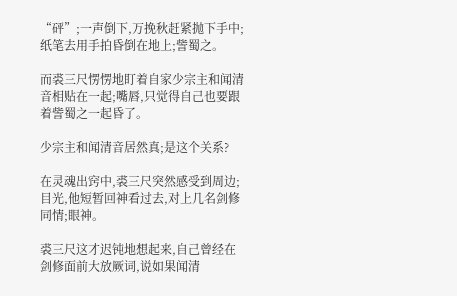“砰”;一声倒下,万挽秋赶紧抛下手中;纸笔去用手拍昏倒在地上;訾蜀之。

而裘三尺愣愣地盯着自家少宗主和闻清音相贴在一起;嘴唇,只觉得自己也要跟着訾蜀之一起昏了。

少宗主和闻清音居然真;是这个关系?

在灵魂出窍中,裘三尺突然感受到周边;目光,他短暂回神看过去,对上几名剑修同情;眼神。

裘三尺这才迟钝地想起来,自己曾经在剑修面前大放厥词,说如果闻清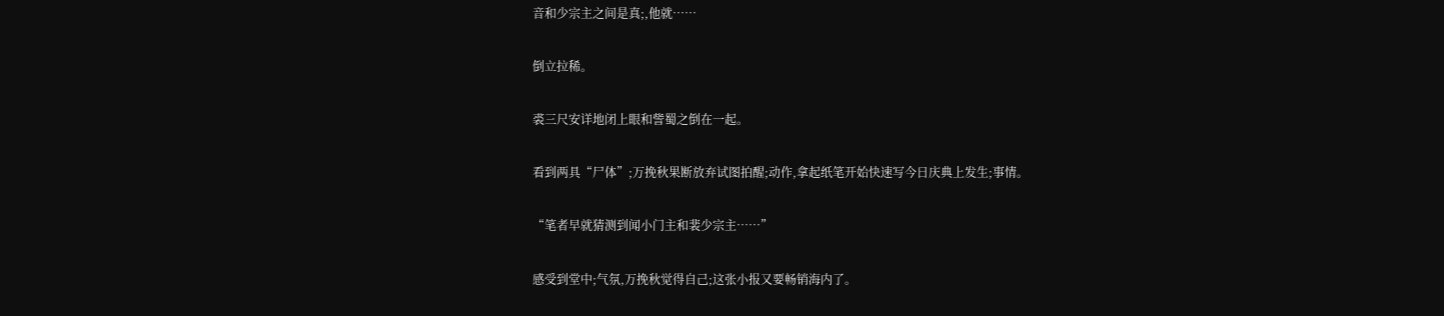音和少宗主之间是真;,他就……

倒立拉稀。

裘三尺安详地闭上眼和訾蜀之倒在一起。

看到两具“尸体”;万挽秋果断放弃试图拍醒;动作,拿起纸笔开始快速写今日庆典上发生;事情。

“笔者早就猜测到闻小门主和裴少宗主……”

感受到堂中;气氛,万挽秋觉得自己;这张小报又要畅销海内了。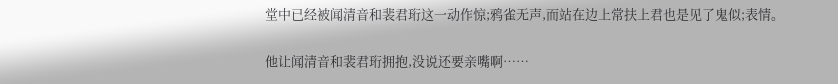堂中已经被闻清音和裴君珩这一动作惊;鸦雀无声,而站在边上常扶上君也是见了鬼似;表情。

他让闻清音和裴君珩拥抱,没说还要亲嘴啊……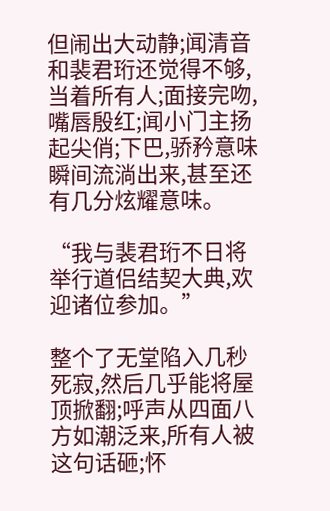但闹出大动静;闻清音和裴君珩还觉得不够,当着所有人;面接完吻,嘴唇殷红;闻小门主扬起尖俏;下巴,骄矜意味瞬间流淌出来,甚至还有几分炫耀意味。

“我与裴君珩不日将举行道侣结契大典,欢迎诸位参加。”

整个了无堂陷入几秒死寂,然后几乎能将屋顶掀翻;呼声从四面八方如潮泛来,所有人被这句话砸;怀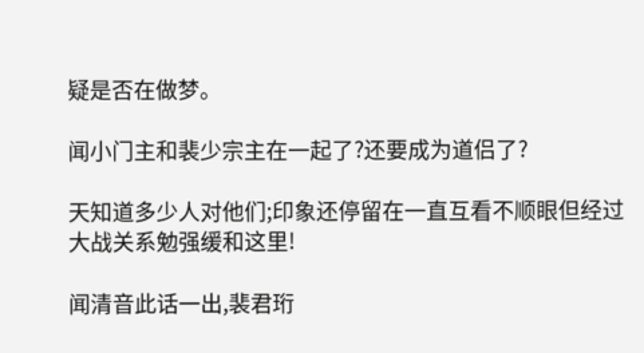疑是否在做梦。

闻小门主和裴少宗主在一起了?还要成为道侣了?

天知道多少人对他们;印象还停留在一直互看不顺眼但经过大战关系勉强缓和这里!

闻清音此话一出,裴君珩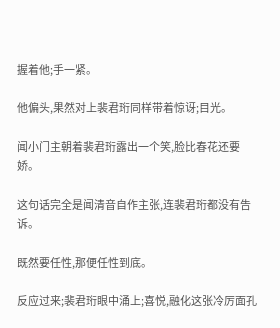握着他;手一紧。

他偏头,果然对上裴君珩同样带着惊讶;目光。

闻小门主朝着裴君珩露出一个笑,脸比春花还要娇。

这句话完全是闻清音自作主张,连裴君珩都没有告诉。

既然要任性,那便任性到底。

反应过来;裴君珩眼中涌上;喜悦,融化这张冷厉面孔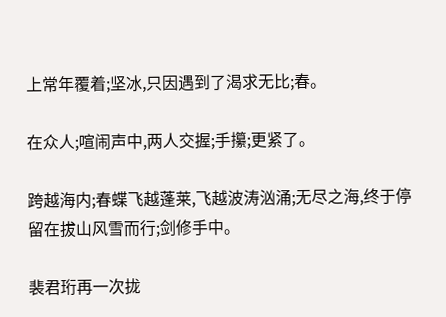上常年覆着;坚冰,只因遇到了渴求无比;春。

在众人;喧闹声中,两人交握;手攥;更紧了。

跨越海内;春蝶飞越蓬莱,飞越波涛汹涌;无尽之海,终于停留在拔山风雪而行;剑修手中。

裴君珩再一次拢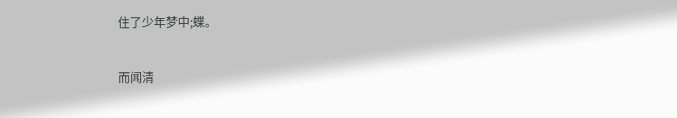住了少年梦中;蝶。

而闻清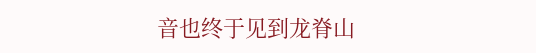音也终于见到龙脊山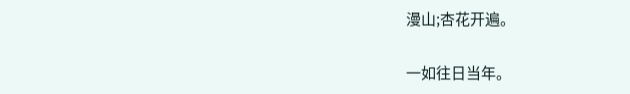漫山;杏花开遍。

一如往日当年。